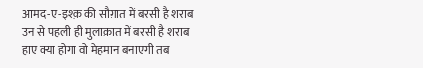आमद-ए-इश्क़ की सौग़ात में बरसी है शराब
उन से पहली ही मुलाक़ात में बरसी है शराब
हाए क्या होगा वो मेहमान बनाएगी तब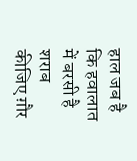हाल जब है कि हवालात में बरसी है शराब
कीजिए ग़ौर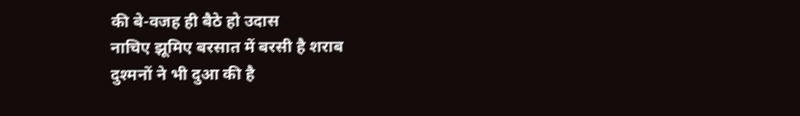की बे-वजह ही बैठे हो उदास
नाचिए झूमिए बरसात में बरसी है शराब
दुश्मनों ने भी दुआ की है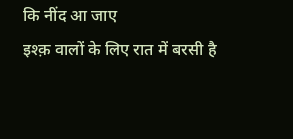कि नींद आ जाए
इश्क़ वालों के लिए रात में बरसी है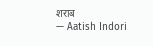शराब
— Aatish Indori